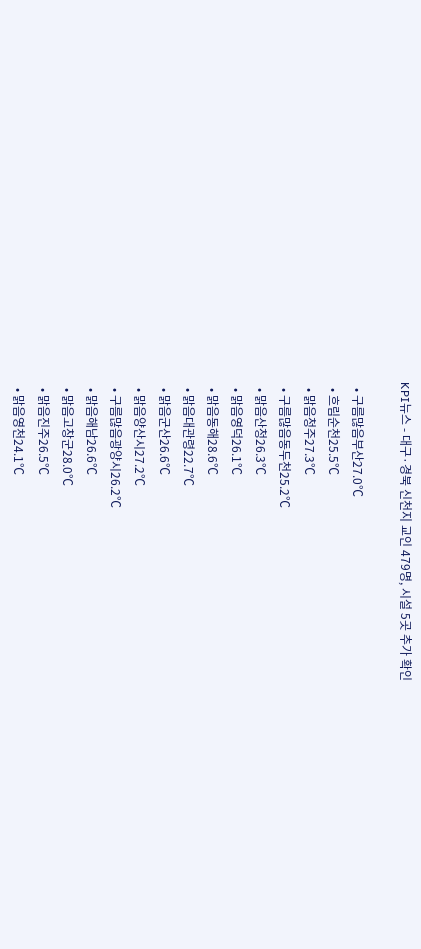KPI뉴스 - 대구·경북 신천지 교인 479명, 시설 5곳 추가 확인

  • 구름많음부산27.0℃
  • 흐림순천25.5℃
  • 맑음청주27.3℃
  • 구름많음동두천25.2℃
  • 맑음산청26.3℃
  • 맑음영덕26.1℃
  • 맑음동해28.6℃
  • 맑음대관령22.7℃
  • 맑음군산26.6℃
  • 맑음양산시27.2℃
  • 구름많음광양시26.2℃
  • 맑음해남26.6℃
  • 맑음고창군28.0℃
  • 맑음진주26.5℃
  • 맑음영천24.1℃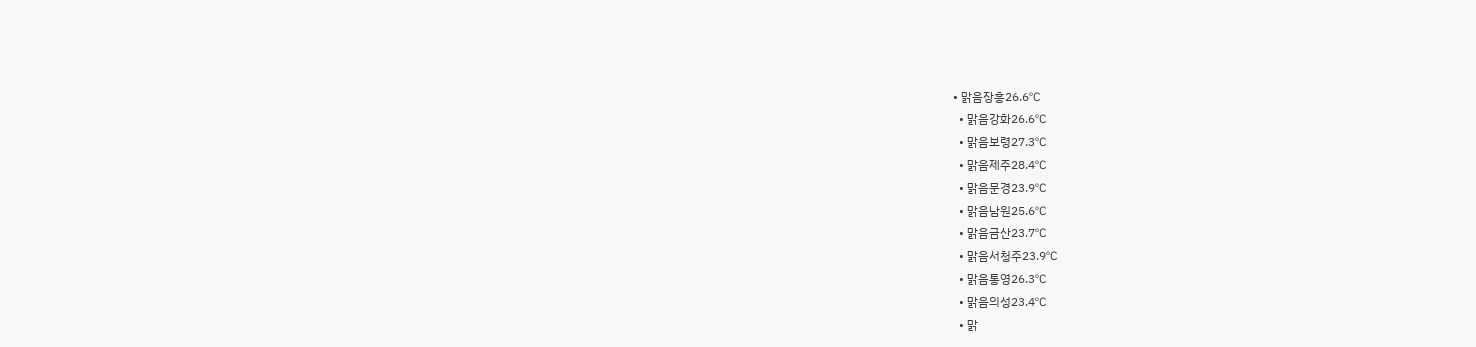• 맑음장흥26.6℃
  • 맑음강화26.6℃
  • 맑음보령27.3℃
  • 맑음제주28.4℃
  • 맑음문경23.9℃
  • 맑음남원25.6℃
  • 맑음금산23.7℃
  • 맑음서청주23.9℃
  • 맑음통영26.3℃
  • 맑음의성23.4℃
  • 맑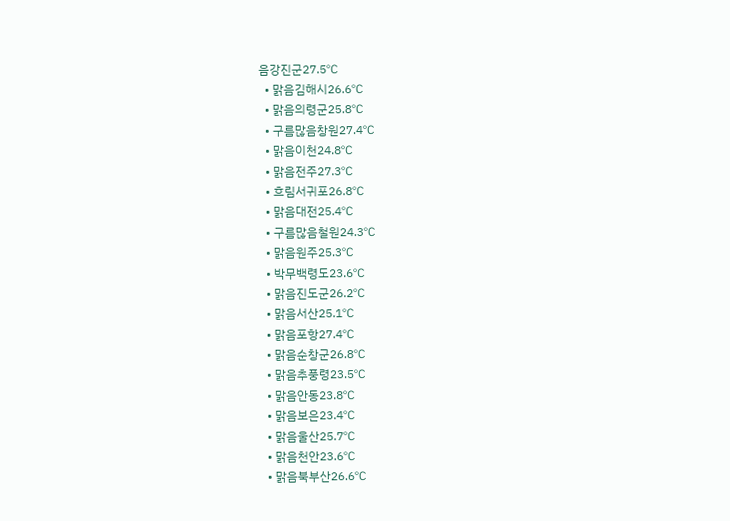음강진군27.5℃
  • 맑음김해시26.6℃
  • 맑음의령군25.8℃
  • 구름많음창원27.4℃
  • 맑음이천24.8℃
  • 맑음전주27.3℃
  • 흐림서귀포26.8℃
  • 맑음대전25.4℃
  • 구름많음철원24.3℃
  • 맑음원주25.3℃
  • 박무백령도23.6℃
  • 맑음진도군26.2℃
  • 맑음서산25.1℃
  • 맑음포항27.4℃
  • 맑음순창군26.8℃
  • 맑음추풍령23.5℃
  • 맑음안동23.8℃
  • 맑음보은23.4℃
  • 맑음울산25.7℃
  • 맑음천안23.6℃
  • 맑음북부산26.6℃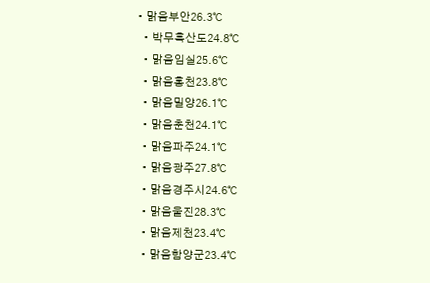• 맑음부안26.3℃
  • 박무흑산도24.8℃
  • 맑음임실25.6℃
  • 맑음홍천23.8℃
  • 맑음밀양26.1℃
  • 맑음춘천24.1℃
  • 맑음파주24.1℃
  • 맑음광주27.8℃
  • 맑음경주시24.6℃
  • 맑음울진28.3℃
  • 맑음제천23.4℃
  • 맑음함양군23.4℃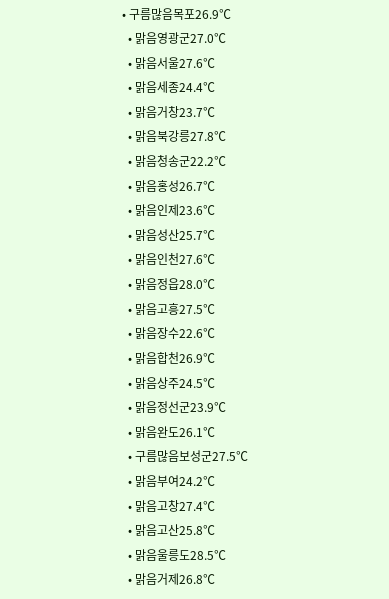• 구름많음목포26.9℃
  • 맑음영광군27.0℃
  • 맑음서울27.6℃
  • 맑음세종24.4℃
  • 맑음거창23.7℃
  • 맑음북강릉27.8℃
  • 맑음청송군22.2℃
  • 맑음홍성26.7℃
  • 맑음인제23.6℃
  • 맑음성산25.7℃
  • 맑음인천27.6℃
  • 맑음정읍28.0℃
  • 맑음고흥27.5℃
  • 맑음장수22.6℃
  • 맑음합천26.9℃
  • 맑음상주24.5℃
  • 맑음정선군23.9℃
  • 맑음완도26.1℃
  • 구름많음보성군27.5℃
  • 맑음부여24.2℃
  • 맑음고창27.4℃
  • 맑음고산25.8℃
  • 맑음울릉도28.5℃
  • 맑음거제26.8℃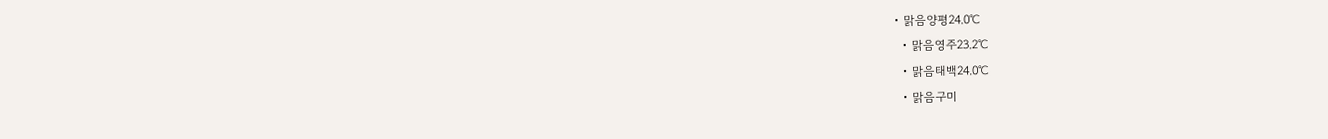• 맑음양평24.0℃
  • 맑음영주23.2℃
  • 맑음태백24.0℃
  • 맑음구미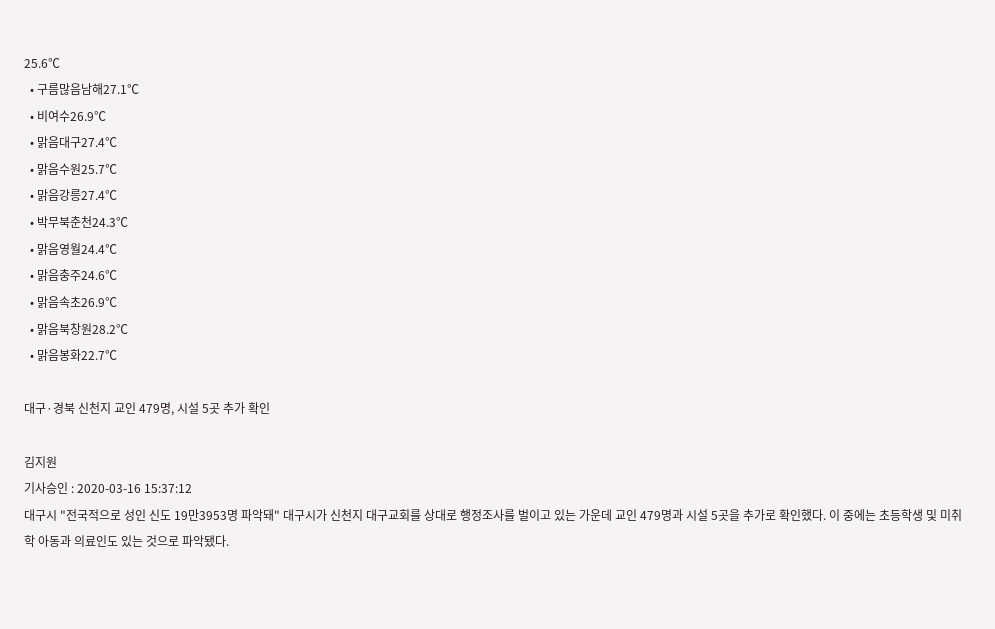25.6℃
  • 구름많음남해27.1℃
  • 비여수26.9℃
  • 맑음대구27.4℃
  • 맑음수원25.7℃
  • 맑음강릉27.4℃
  • 박무북춘천24.3℃
  • 맑음영월24.4℃
  • 맑음충주24.6℃
  • 맑음속초26.9℃
  • 맑음북창원28.2℃
  • 맑음봉화22.7℃

대구·경북 신천지 교인 479명, 시설 5곳 추가 확인

김지원
기사승인 : 2020-03-16 15:37:12
대구시 "전국적으로 성인 신도 19만3953명 파악돼" 대구시가 신천지 대구교회를 상대로 행정조사를 벌이고 있는 가운데 교인 479명과 시설 5곳을 추가로 확인했다. 이 중에는 초등학생 및 미취학 아동과 의료인도 있는 것으로 파악됐다.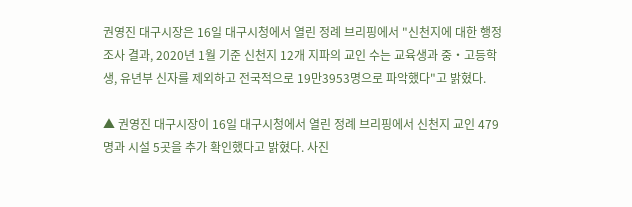권영진 대구시장은 16일 대구시청에서 열린 정례 브리핑에서 "신천지에 대한 행정조사 결과, 2020년 1월 기준 신천지 12개 지파의 교인 수는 교육생과 중・고등학생, 유년부 신자를 제외하고 전국적으로 19만3953명으로 파악했다"고 밝혔다.

▲ 권영진 대구시장이 16일 대구시청에서 열린 정례 브리핑에서 신천지 교인 479명과 시설 5곳을 추가 확인했다고 밝혔다. 사진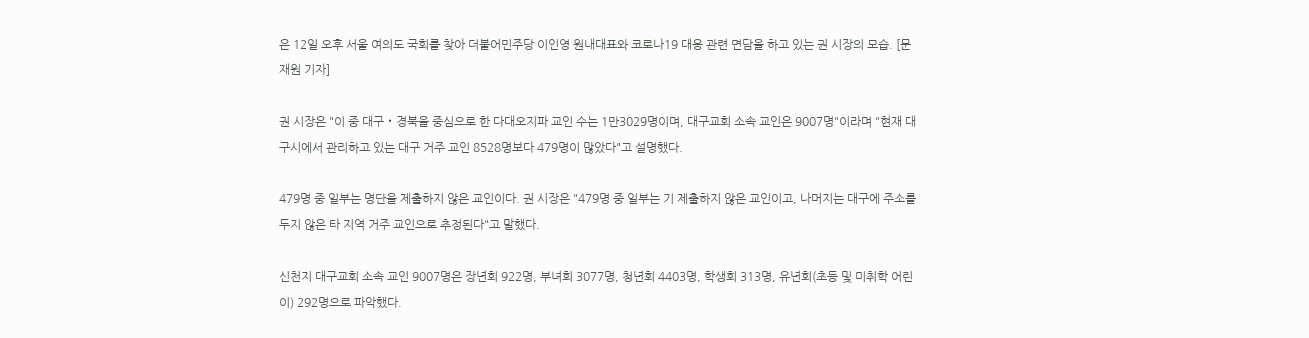은 12일 오후 서울 여의도 국회를 찾아 더불어민주당 이인영 원내대표와 코로나19 대응 관련 면담을 하고 있는 권 시장의 모습. [문재원 기자]

권 시장은 "이 중 대구・경북을 중심으로 한 다대오지파 교인 수는 1만3029명이며, 대구교회 소속 교인은 9007명"이라며 "현재 대구시에서 관리하고 있는 대구 거주 교인 8528명보다 479명이 많았다"고 설명했다.

479명 중 일부는 명단을 제출하지 않은 교인이다. 권 시장은 "479명 중 일부는 기 제출하지 않은 교인이고, 나머지는 대구에 주소를 두지 않은 타 지역 거주 교인으로 추정된다"고 말했다.

신천지 대구교회 소속 교인 9007명은 장년회 922명, 부녀회 3077명, 청년회 4403명, 학생회 313명, 유년회(초등 및 미취학 어린이) 292명으로 파악했다.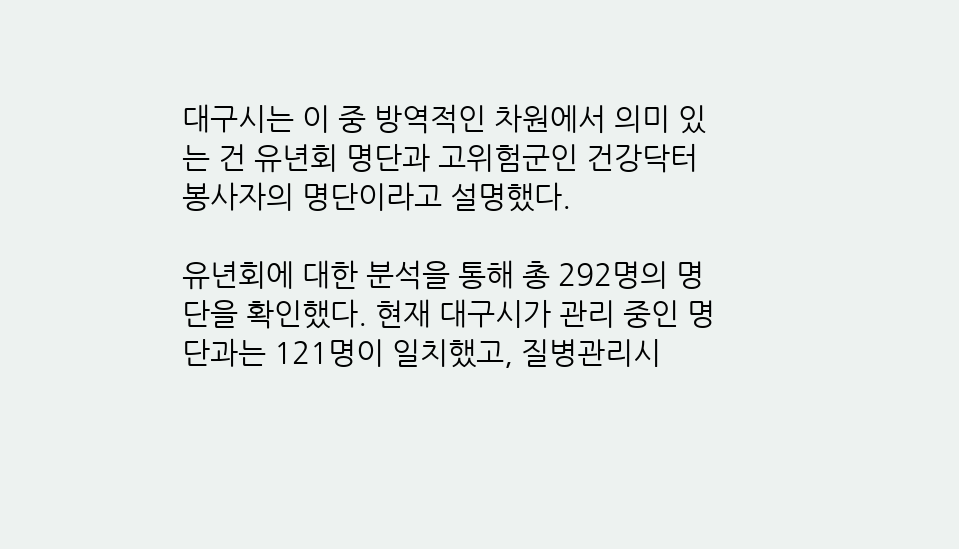대구시는 이 중 방역적인 차원에서 의미 있는 건 유년회 명단과 고위험군인 건강닥터봉사자의 명단이라고 설명했다.

유년회에 대한 분석을 통해 총 292명의 명단을 확인했다. 현재 대구시가 관리 중인 명단과는 121명이 일치했고, 질병관리시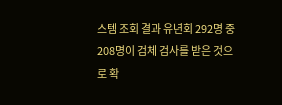스템 조회 결과 유년회 292명 중 208명이 검체 검사를 받은 것으로 확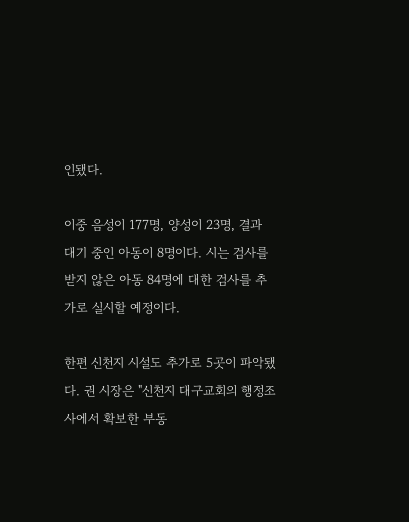인됐다.

이중 음성이 177명, 양성이 23명, 결과 대기 중인 아동이 8명이다. 시는 검사를 받지 않은 아동 84명에 대한 검사를 추가로 실시할 예정이다.

한편 신천지 시설도 추가로 5곳이 파악됐다. 권 시장은 "신천지 대구교회의 행정조사에서 확보한 부동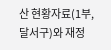산 현황자료(1부, 달서구)와 재정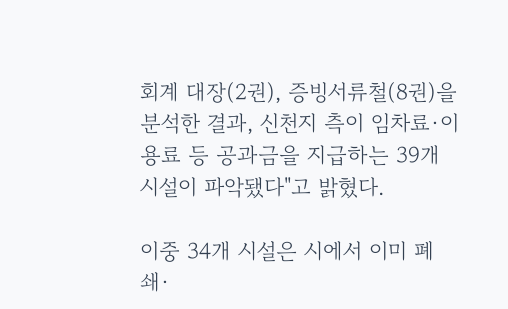회계 대장(2권), 증빙서류철(8권)을 분석한 결과, 신천지 측이 임차료·이용료 등 공과금을 지급하는 39개 시설이 파악됐다"고 밝혔다.

이중 34개 시설은 시에서 이미 폐쇄·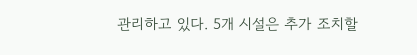관리하고 있다. 5개 시설은 추가 조치할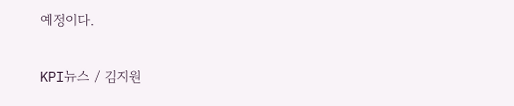예정이다.

KPI뉴스 / 김지원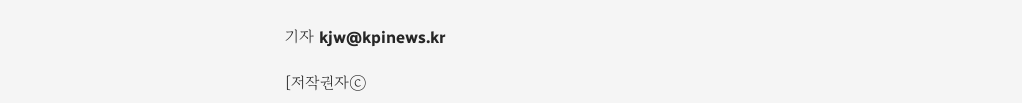기자 kjw@kpinews.kr

[저작권자ⓒ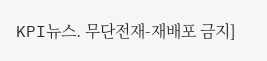KPI뉴스. 무단전재-재배포 금지]